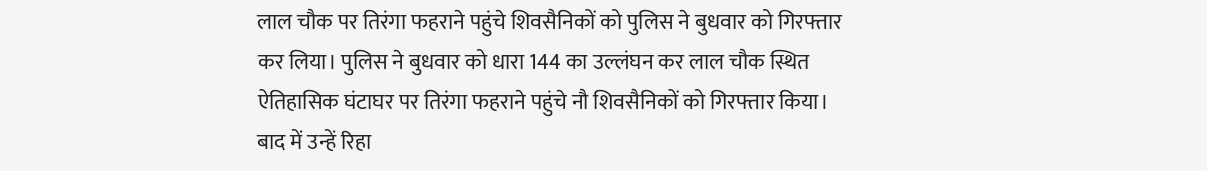लाल चौक पर तिरंगा फहराने पहुंचे शिवसैनिकों को पुलिस ने बुधवार को गिरफ्तार कर लिया। पुलिस ने बुधवार को धारा 144 का उल्लंघन कर लाल चौक स्थित ऐतिहासिक घंटाघर पर तिरंगा फहराने पहुंचे नौ शिवसैनिकों को गिरफ्तार किया। बाद में उन्हें रिहा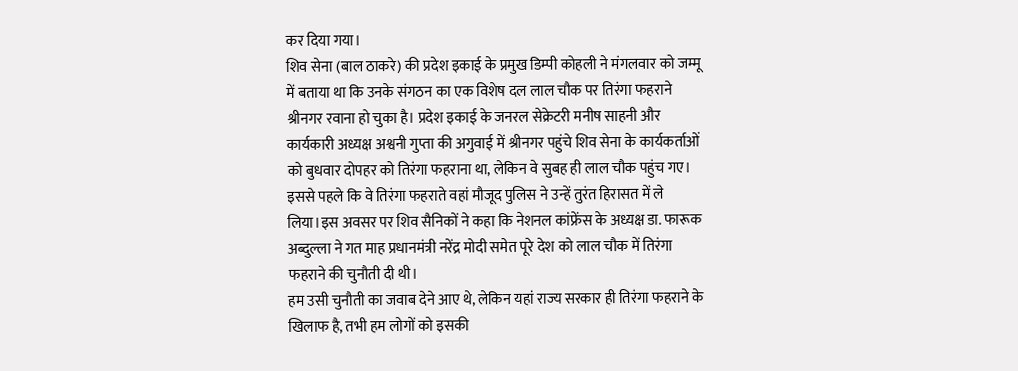कर दिया गया।
शिव सेना (बाल ठाकरे) की प्रदेश इकाई के प्रमुख डिम्पी कोहली ने मंगलवार को जम्मू में बताया था कि उनके संगठन का एक विशेष दल लाल चौक पर तिरंगा फहराने श्रीनगर रवाना हो चुका है। प्रदेश इकाई के जनरल सेक्रेटरी मनीष साहनी और कार्यकारी अध्यक्ष अश्वनी गुप्ता की अगुवाई में श्रीनगर पहुंचे शिव सेना के कार्यकर्ताओं को बुधवार दोपहर को तिरंगा फहराना था, लेकिन वे सुबह ही लाल चौक पहुंच गए।
इससे पहले कि वे तिरंगा फहराते वहां मौजूद पुलिस ने उन्हें तुरंत हिरासत में ले लिया।इस अवसर पर शिव सैनिकों ने कहा कि नेशनल कांफ्रेंस के अध्यक्ष डा. फारूक अब्दुल्ला ने गत माह प्रधानमंत्री नरेंद्र मोदी समेत पूरे देश को लाल चौक में तिरंगा फहराने की चुनौती दी थी।
हम उसी चुनौती का जवाब देने आए थे, लेकिन यहां राज्य सरकार ही तिरंगा फहराने के खिलाफ है, तभी हम लोगों को इसकी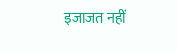इजाजत नहीं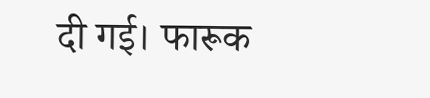दी गई। फारूक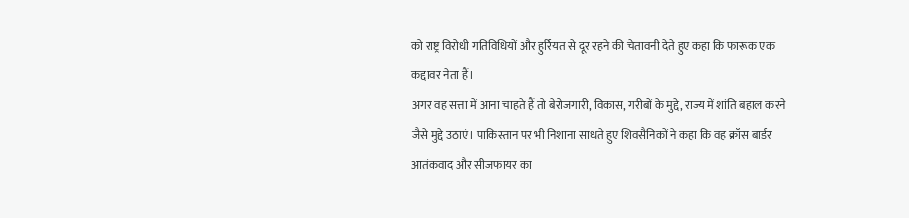को राष्ट्र विरोधी गतिविधियों और हुर्रियत से दूर रहने की चेतावनी देते हुए कहा कि फारूक एक कद्दावर नेता हैं।
अगर वह सत्ता में आना चाहते हैं तो बेरोजगारी, विकास, गरीबों के मुद्दे, राज्य में शांति बहाल करने जैसे मुद्दे उठाएं। पाकिस्तान पर भी निशाना साधते हुए शिवसैनिकों ने कहा कि वह क्रॉस बार्डर आतंकवाद और सीजफायर का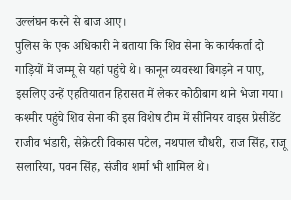उल्लंघन करने से बाज आए।
पुलिस के एक अधिकारी ने बताया कि शिव सेना के कार्यकर्ता दो गाड़ियों में जम्मू से यहां पहुंचे थे। कानून व्यवस्था बिगड़ने न पाए, इसलिए उन्हें एहतियातन हिरासत में लेकर कोठीबाग थाने भेजा गया।
कश्मीर पहुंचे शिव सेना की इस विशेष टीम में सीनियर वाइस प्रेसीडेंट राजीव भंडारी, सेक्रेटरी विकास पटेल, नथपाल चौधरी, राज सिंह, राजू सलारिया, पवन सिंह, संजीव शर्मा भी शामिल थे।